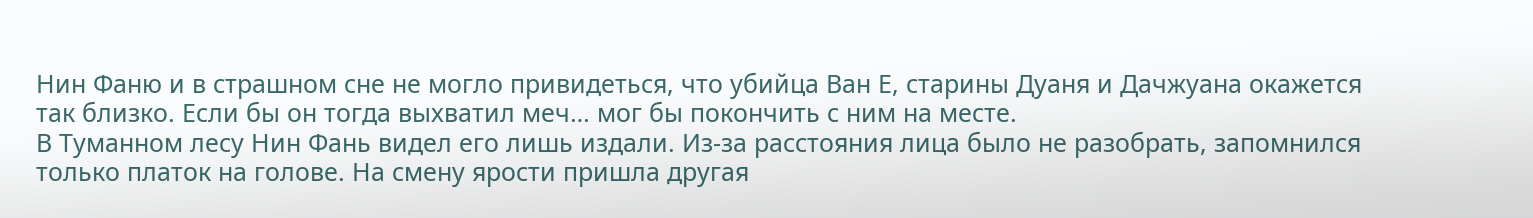Нин Фаню и в страшном сне не могло привидеться, что убийца Ван Е, старины Дуаня и Дачжуана окажется так близко. Если бы он тогда выхватил меч… мог бы покончить с ним на месте.
В Туманном лесу Нин Фань видел его лишь издали. Из-за расстояния лица было не разобрать, запомнился только платок на голове. На смену ярости пришла другая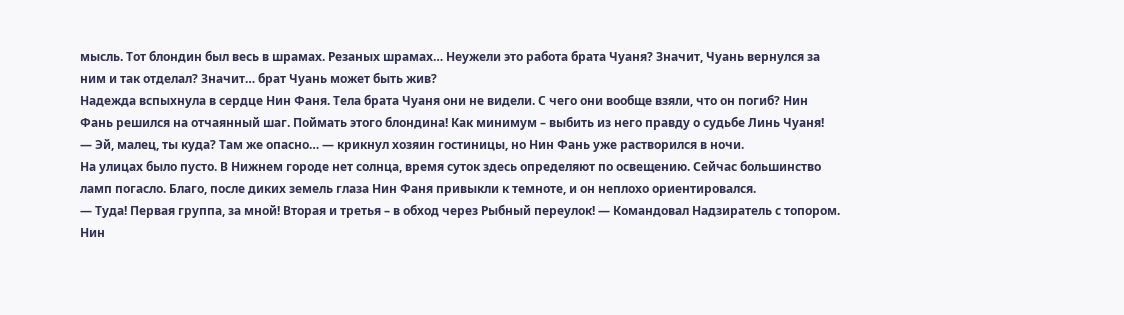мысль. Тот блондин был весь в шрамах. Резаных шрамах… Неужели это работа брата Чуаня? Значит, Чуань вернулся за ним и так отделал? Значит… брат Чуань может быть жив?
Надежда вспыхнула в сердце Нин Фаня. Тела брата Чуаня они не видели. С чего они вообще взяли, что он погиб? Нин Фань решился на отчаянный шаг. Поймать этого блондина! Как минимум – выбить из него правду о судьбе Линь Чуаня!
— Эй, малец, ты куда? Там же опасно… — крикнул хозяин гостиницы, но Нин Фань уже растворился в ночи.
На улицах было пусто. В Нижнем городе нет солнца, время суток здесь определяют по освещению. Сейчас большинство ламп погасло. Благо, после диких земель глаза Нин Фаня привыкли к темноте, и он неплохо ориентировался.
— Туда! Первая группа, за мной! Вторая и третья – в обход через Рыбный переулок! — Командовал Надзиратель с топором.
Нин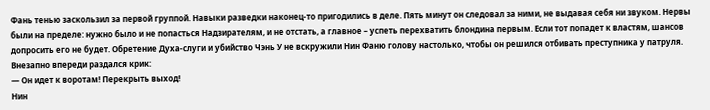Фань тенью заскользил за первой группой. Навыки разведки наконец-то пригодились в деле. Пять минут он следовал за ними, не выдавая себя ни звуком. Нервы были на пределе: нужно было и не попасться Надзирателям, и не отстать, а главное – успеть перехватить блондина первым. Если тот попадет к властям, шансов допросить его не будет. Обретение Духа-слуги и убийство Чэнь У не вскружили Нин Фаню голову настолько, чтобы он решился отбивать преступника у патруля.
Внезапно впереди раздался крик:
— Он идет к воротам! Перекрыть выход!
Нин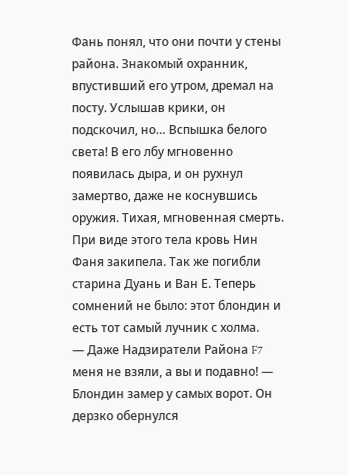Фань понял, что они почти у стены района. Знакомый охранник, впустивший его утром, дремал на посту. Услышав крики, он подскочил, но… Вспышка белого света! В его лбу мгновенно появилась дыра, и он рухнул замертво, даже не коснувшись оружия. Тихая, мгновенная смерть.
При виде этого тела кровь Нин Фаня закипела. Так же погибли старина Дуань и Ван Е. Теперь сомнений не было: этот блондин и есть тот самый лучник с холма.
— Даже Надзиратели Района F7 меня не взяли, а вы и подавно! — Блондин замер у самых ворот. Он дерзко обернулся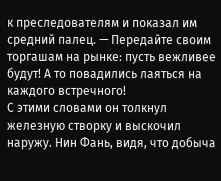к преследователям и показал им средний палец. — Передайте своим торгашам на рынке: пусть вежливее будут! А то повадились лаяться на каждого встречного!
С этими словами он толкнул железную створку и выскочил наружу. Нин Фань, видя, что добыча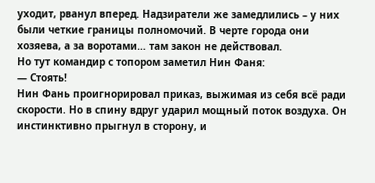уходит, рванул вперед. Надзиратели же замедлились – у них были четкие границы полномочий. В черте города они хозяева, а за воротами… там закон не действовал.
Но тут командир с топором заметил Нин Фаня:
— Стоять!
Нин Фань проигнорировал приказ, выжимая из себя всё ради скорости. Но в спину вдруг ударил мощный поток воздуха. Он инстинктивно прыгнул в сторону, и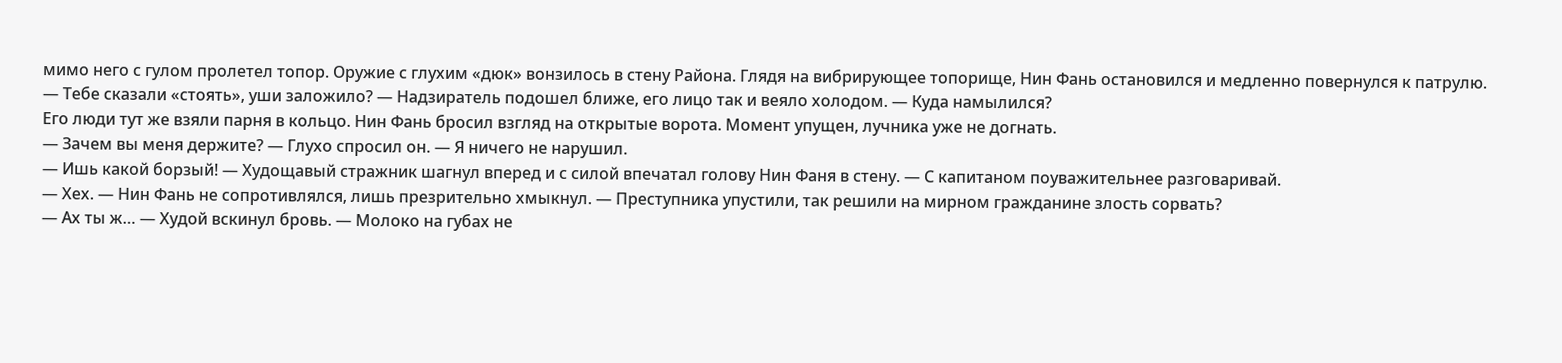мимо него с гулом пролетел топор. Оружие с глухим «дюк» вонзилось в стену Района. Глядя на вибрирующее топорище, Нин Фань остановился и медленно повернулся к патрулю.
— Тебе сказали «стоять», уши заложило? — Надзиратель подошел ближе, его лицо так и веяло холодом. — Куда намылился?
Его люди тут же взяли парня в кольцо. Нин Фань бросил взгляд на открытые ворота. Момент упущен, лучника уже не догнать.
— Зачем вы меня держите? — Глухо спросил он. — Я ничего не нарушил.
— Ишь какой борзый! — Худощавый стражник шагнул вперед и с силой впечатал голову Нин Фаня в стену. — С капитаном поуважительнее разговаривай.
— Хех. — Нин Фань не сопротивлялся, лишь презрительно хмыкнул. — Преступника упустили, так решили на мирном гражданине злость сорвать?
— Ах ты ж… — Худой вскинул бровь. — Молоко на губах не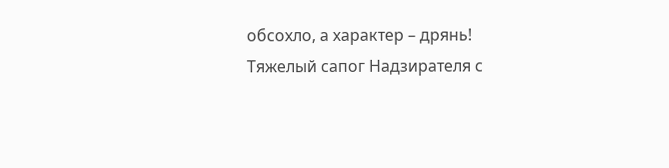обсохло, а характер – дрянь!
Тяжелый сапог Надзирателя с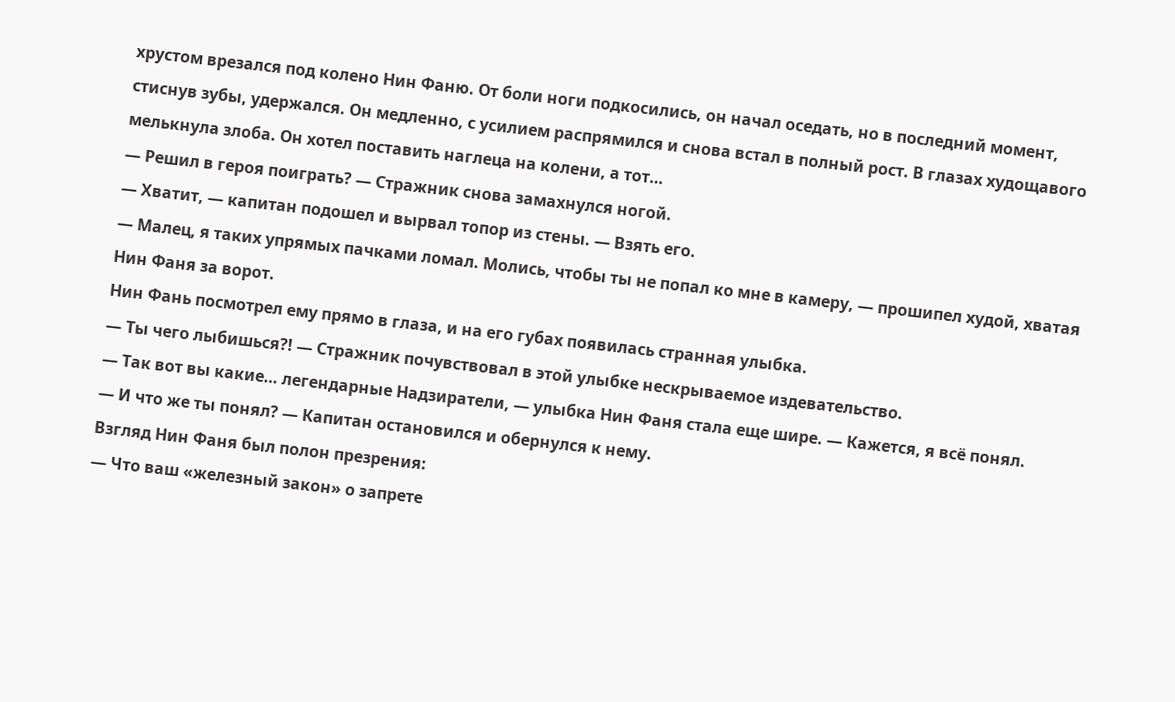хрустом врезался под колено Нин Фаню. От боли ноги подкосились, он начал оседать, но в последний момент, стиснув зубы, удержался. Он медленно, с усилием распрямился и снова встал в полный рост. В глазах худощавого мелькнула злоба. Он хотел поставить наглеца на колени, а тот…
— Решил в героя поиграть? — Стражник снова замахнулся ногой.
— Хватит, — капитан подошел и вырвал топор из стены. — Взять его.
— Малец, я таких упрямых пачками ломал. Молись, чтобы ты не попал ко мне в камеру, — прошипел худой, хватая Нин Фаня за ворот.
Нин Фань посмотрел ему прямо в глаза, и на его губах появилась странная улыбка.
— Ты чего лыбишься?! — Стражник почувствовал в этой улыбке нескрываемое издевательство.
— Так вот вы какие… легендарные Надзиратели, — улыбка Нин Фаня стала еще шире. — Кажется, я всё понял.
— И что же ты понял? — Капитан остановился и обернулся к нему.
Взгляд Нин Фаня был полон презрения:
— Что ваш «железный закон» о запрете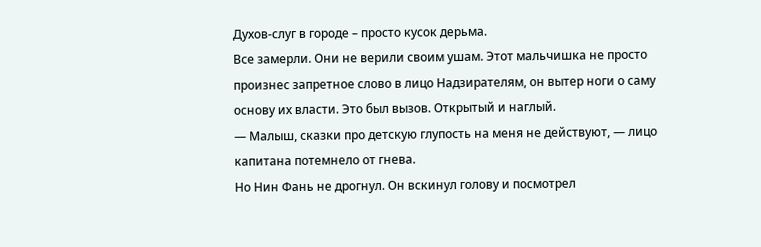Духов-слуг в городе – просто кусок дерьма.
Все замерли. Они не верили своим ушам. Этот мальчишка не просто произнес запретное слово в лицо Надзирателям, он вытер ноги о саму основу их власти. Это был вызов. Открытый и наглый.
— Малыш, сказки про детскую глупость на меня не действуют, — лицо капитана потемнело от гнева.
Но Нин Фань не дрогнул. Он вскинул голову и посмотрел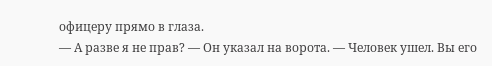офицеру прямо в глаза.
— А разве я не прав? — Он указал на ворота. — Человек ушел. Вы его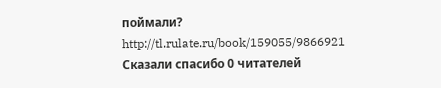поймали?
http://tl.rulate.ru/book/159055/9866921
Сказали спасибо 0 читателей